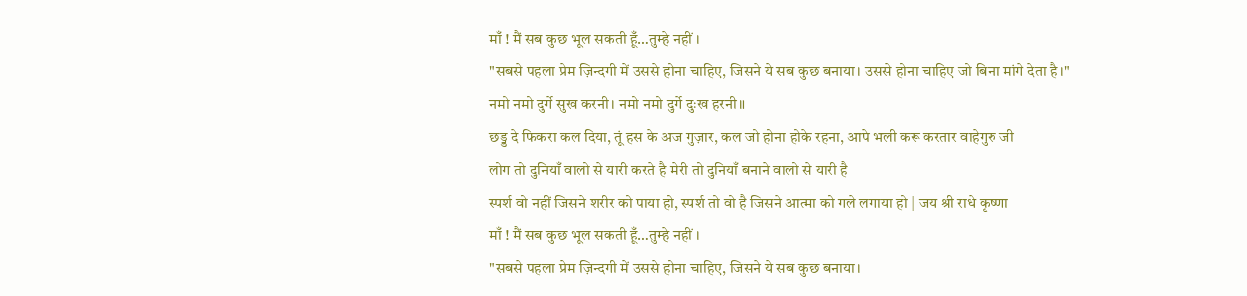माँ ! मैं सब कुछ भूल सकती हूँ…तुम्हे नहीं ।
"सबसे पहला प्रेम ज़िन्दगी में उससे होना चाहिए, जिसने ये सब कुछ बनाया। उससे होना चाहिए जो बिना मांगे देता है।"
नमो नमो दुर्गे सुख करनी। नमो नमो दुर्गे दुःख हरनी॥
छड्ड दे फिकरा कल दिया, तूं हस के अज गुज़ार, कल जो होना होके रहना, आपे भली करू करतार वाहेगुरु जी
लोग तो दुनियाँ वालो से यारी करते है मेरी तो दुनियाँ बनाने वालो से यारी है
स्पर्श वो नहीं जिसने शरीर को पाया हो, स्पर्श तो वो है जिसने आत्मा को गले लगाया हो | जय श्री राधे कृष्णा
माँ ! मैं सब कुछ भूल सकती हूँ…तुम्हे नहीं ।
"सबसे पहला प्रेम ज़िन्दगी में उससे होना चाहिए, जिसने ये सब कुछ बनाया।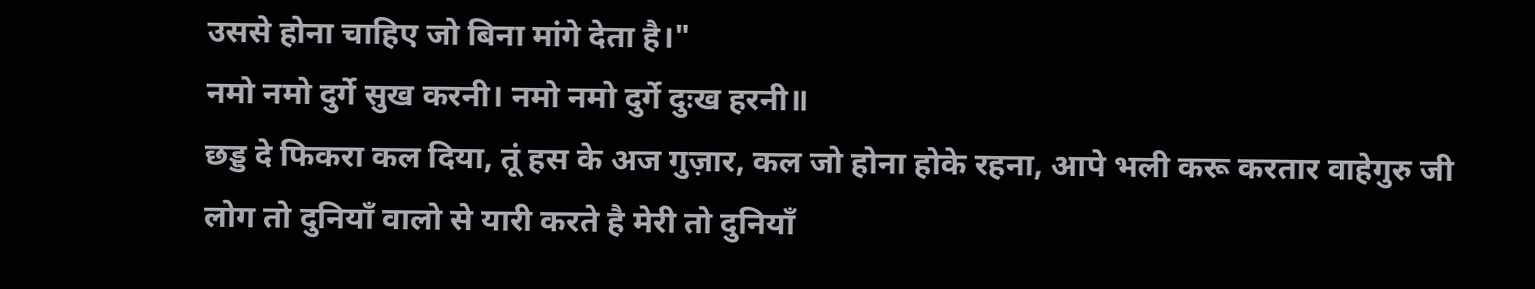उससे होना चाहिए जो बिना मांगे देता है।"
नमो नमो दुर्गे सुख करनी। नमो नमो दुर्गे दुःख हरनी॥
छड्ड दे फिकरा कल दिया, तूं हस के अज गुज़ार, कल जो होना होके रहना, आपे भली करू करतार वाहेगुरु जी
लोग तो दुनियाँ वालो से यारी करते है मेरी तो दुनियाँ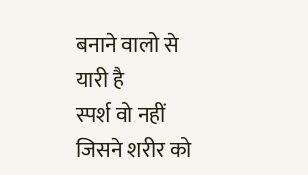बनाने वालो से यारी है
स्पर्श वो नहीं जिसने शरीर को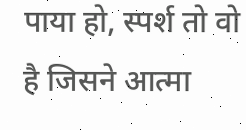पाया हो, स्पर्श तो वो है जिसने आत्मा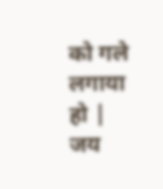को गले लगाया हो | जय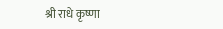श्री राधे कृष्णा